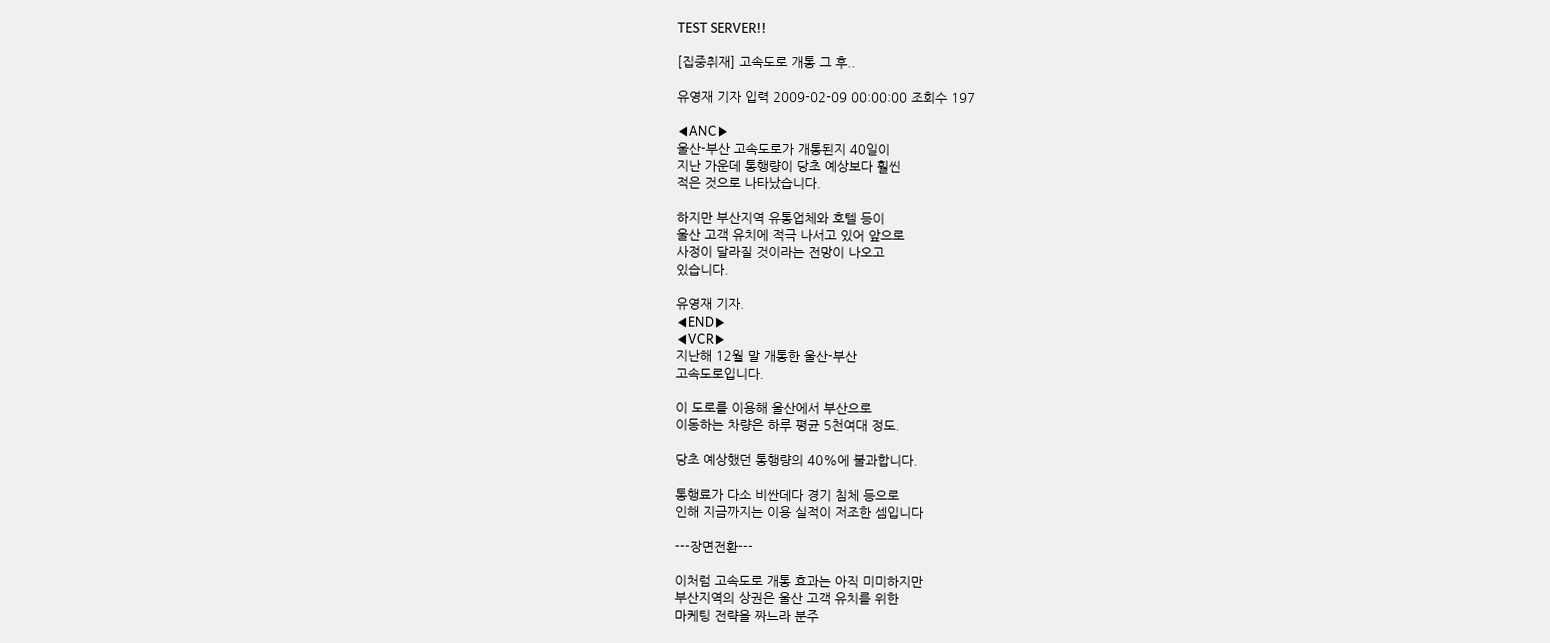TEST SERVER!!

[집중취재] 고속도로 개통 그 후..

유영재 기자 입력 2009-02-09 00:00:00 조회수 197

◀ANC▶
울산-부산 고속도로가 개통된지 40일이
지난 가운데 통행량이 당초 예상보다 훨씬
적은 것으로 나타났습니다.

하지만 부산지역 유통업체와 호텔 등이
울산 고객 유치에 적극 나서고 있어 앞으로
사정이 달라질 것이라는 전망이 나오고
있습니다.

유영재 기자.
◀END▶
◀VCR▶
지난해 12월 말 개통한 울산-부산
고속도로입니다.

이 도로를 이용해 울산에서 부산으로
이동하는 차량은 하루 평균 5천여대 정도.

당초 예상했던 통행량의 40%에 불과합니다.

통행료가 다소 비싼데다 경기 침체 등으로
인해 지금까지는 이용 실적이 저조한 셈입니다

---장면전환---

이처럼 고속도로 개통 효과는 아직 미미하지만
부산지역의 상권은 울산 고객 유치를 위한
마케팅 전략을 짜느라 분주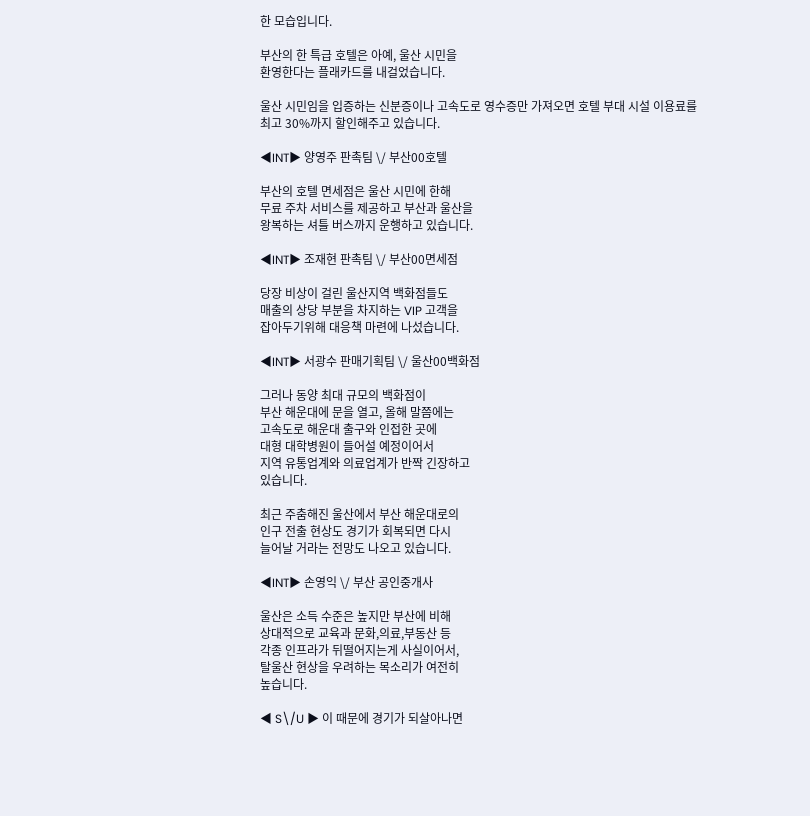한 모습입니다.

부산의 한 특급 호텔은 아예, 울산 시민을
환영한다는 플래카드를 내걸었습니다.

울산 시민임을 입증하는 신분증이나 고속도로 영수증만 가져오면 호텔 부대 시설 이용료를
최고 30%까지 할인해주고 있습니다.

◀INT▶ 양영주 판촉팀 \/ 부산00호텔

부산의 호텔 면세점은 울산 시민에 한해
무료 주차 서비스를 제공하고 부산과 울산을
왕복하는 셔틀 버스까지 운행하고 있습니다.

◀INT▶ 조재현 판촉팀 \/ 부산00면세점

당장 비상이 걸린 울산지역 백화점들도
매출의 상당 부분을 차지하는 VIP 고객을
잡아두기위해 대응책 마련에 나섰습니다.

◀INT▶ 서광수 판매기획팀 \/ 울산00백화점

그러나 동양 최대 규모의 백화점이
부산 해운대에 문을 열고, 올해 말쯤에는
고속도로 해운대 출구와 인접한 곳에
대형 대학병원이 들어설 예정이어서
지역 유통업계와 의료업계가 반짝 긴장하고
있습니다.

최근 주춤해진 울산에서 부산 해운대로의
인구 전출 현상도 경기가 회복되면 다시
늘어날 거라는 전망도 나오고 있습니다.

◀INT▶ 손영익 \/ 부산 공인중개사

울산은 소득 수준은 높지만 부산에 비해
상대적으로 교육과 문화,의료,부동산 등
각종 인프라가 뒤떨어지는게 사실이어서,
탈울산 현상을 우려하는 목소리가 여전히
높습니다.

◀ S\/U ▶ 이 때문에 경기가 되살아나면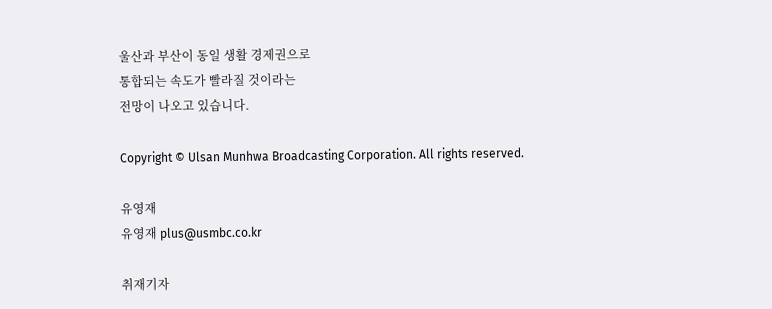울산과 부산이 동일 생활 경제권으로
통합되는 속도가 빨라질 것이라는
전망이 나오고 있습니다.

Copyright © Ulsan Munhwa Broadcasting Corporation. All rights reserved.

유영재
유영재 plus@usmbc.co.kr

취재기자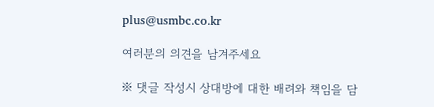plus@usmbc.co.kr

여러분의 의견을 남겨주세요

※ 댓글 작성시 상대방에 대한 배려와 책임을 담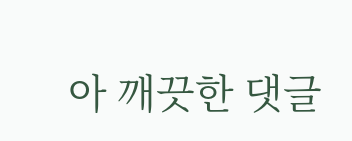아 깨끗한 댓글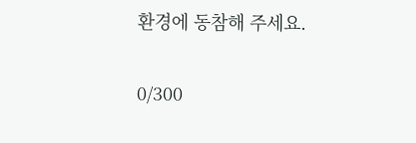환경에 동참해 주세요.

0/300